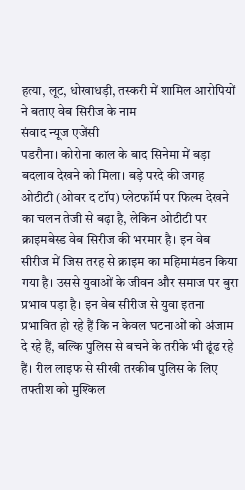हत्या, लूट, धोखाधड़ी, तस्करी में शामिल आरोपियों ने बताए वेब सिरीज के नाम
संवाद न्यूज एजेंसी
पडरौना। कोरोना काल के बाद सिनेमा में बड़ा बदलाव देखने को मिला। बड़े परदे की जगह ओटीटी (ओवर द टॉप) प्लेटफॉर्म पर फिल्म देखने का चलन तेजी से बढ़ा है, लेकिन ओटीटी पर क्राइमबेस्ड वेब सिरीज की भरमार है। इन वेब सीरीज में जिस तरह से क्राइम का महिमामंडन किया गया है। उससे युवाओं के जीवन और समाज पर बुरा प्रभाव पड़ा है। इन वेब सीरीज से युवा इतना प्रभावित हो रहे हैं कि न केवल घटनाओं को अंजाम दे रहे हैं, बल्कि पुलिस से बचने के तरीके भी ढूंढ रहे हैं। रील लाइफ से सीखी तरकीब पुलिस के लिए तफ्तीश को मुश्किल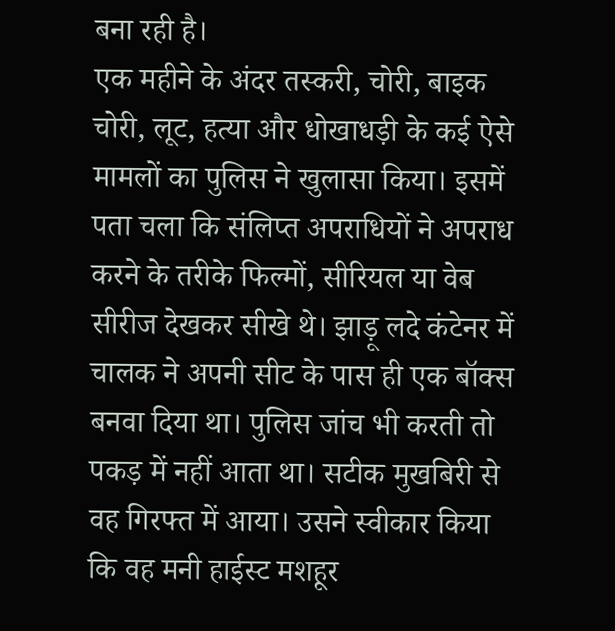बना रही है।
एक महीने के अंदर तस्करी, चोरी, बाइक चोरी, लूट, हत्या और धोखाधड़ी के कई ऐसे मामलों का पुलिस ने खुलासा किया। इसमें पता चला कि संलिप्त अपराधियों ने अपराध करने के तरीके फिल्मों, सीरियल या वेब सीरीज देखकर सीखे थे। झाड़ू लदे कंटेनर में चालक ने अपनी सीट के पास ही एक बॉक्स बनवा दिया था। पुलिस जांच भी करती तो पकड़ में नहीं आता था। सटीक मुखबिरी से वह गिरफ्त में आया। उसने स्वीकार किया कि वह मनी हाईस्ट मशहूर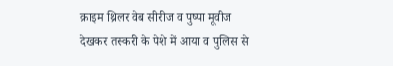क्राइम थ्रिलर वेब सीरीज व पुष्पा मूवीज देखकर तस्करी के पेशे में आया व पुलिस से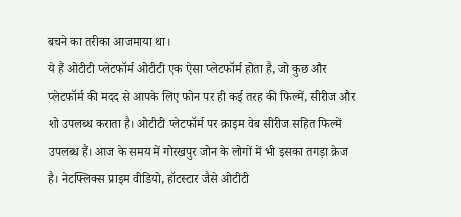बचने का तरीका आजमाया था।
ये हैं ओटीटी प्लेटफॉर्म ओटीटी एक ऐसा प्लेटफॉर्म होता है, जो कुछ और प्लेटफॉर्म की मदद से आपके लिए फोन पर ही कई तरह की फिल्में, सीरीज और शो उपलब्ध कराता है। ओटीटी प्लेटफॉर्म पर क्राइम वेब सीरीज सहित फिल्में उपलब्ध हैं। आज के समय में गोरखपुर जोन के लोगों में भी इसका तगड़ा क्रेज है। नेटफ्लिक्स प्राइम वीडियो, हॉटस्टार जैसे ओटीटी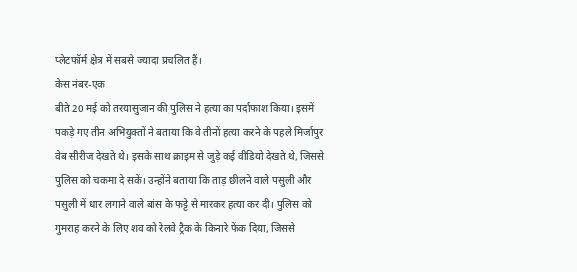प्लेटफॉर्म क्षेत्र में सबसे ज्यादा प्रचलित हैं।
केस नंबर-एक
बीते 20 मई को तरयासुजान की पुलिस ने हत्या का पर्दाफाश किया। इसमें पकड़े गए तीन अभियुक्तों ने बताया कि वे तीनों हत्या करने के पहले मिर्जापुर वेब सीरीज देखते थे। इसके साथ क्राइम से जुड़े कई वीडियो देखते थे, जिससे पुलिस को चकमा दे सकें। उन्होंने बताया कि ताड़ छीलने वाले पसुली और पसुली में धार लगाने वाले बांस के फट्टे से मारकर हत्या कर दी। पुलिस को गुमराह करने के लिए शव को रेलवे ट्रैक के किनारे फेंक दिया, जिससे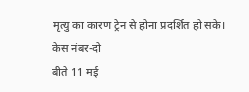मृत्यु का कारण ट्रेन से होना प्रदर्शित हो सके।
केस नंबर-दो
बीते 11 मई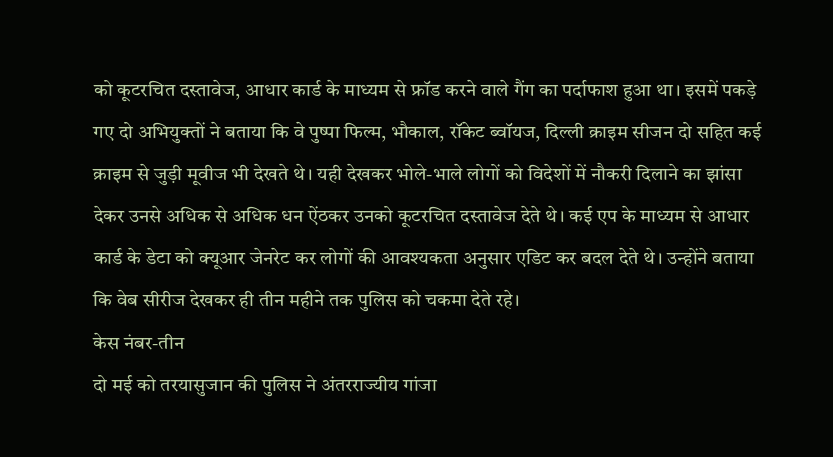को कूटरचित दस्तावेज, आधार कार्ड के माध्यम से फ्रॉड करने वाले गैंग का पर्दाफाश हुआ था। इसमें पकड़े गए दो अभियुक्तों ने बताया कि वे पुष्पा फिल्म, भौकाल, रॉकेट ब्वॉयज, दिल्ली क्राइम सीजन दो सहित कई क्राइम से जुड़ी मूवीज भी देखते थे। यही देखकर भोले-भाले लोगों को विदेशों में नौकरी दिलाने का झांसा देकर उनसे अधिक से अधिक धन ऐंठकर उनको कूटरचित दस्तावेज देते थे। कई एप के माध्यम से आधार कार्ड के डेटा को क्यूआर जेनरेट कर लोगों की आवश्यकता अनुसार एडिट कर बदल देते थे। उन्होंने बताया कि वेब सीरीज देखकर ही तीन महीने तक पुलिस को चकमा देते रहे।
केस नंबर-तीन
दो मई को तरयासुजान की पुलिस ने अंतरराज्यीय गांजा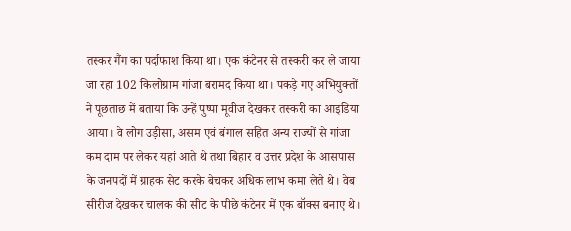तस्कर गैंग का पर्दाफाश किया था। एक कंटेनर से तस्करी कर ले जाया जा रहा 102 किलोग्राम गांजा बरामद किया था। पकड़े गए अभियुक्तों ने पूछताछ में बताया कि उन्हें पुष्पा मूवीज देखकर तस्करी का आइडिया आया। वे लोग उड़ीसा, असम एवं बंगाल सहित अन्य राज्यों से गांजा कम दाम पर लेकर यहां आते थे तथा बिहार व उत्तर प्रदेश के आसपास के जनपदों में ग्राहक सेट करके बेचकर अधिक लाभ कमा लेते थे। वेब सीरीज देखकर चालक की सीट के पीछे कंटेनर में एक बॉक्स बनाए थे।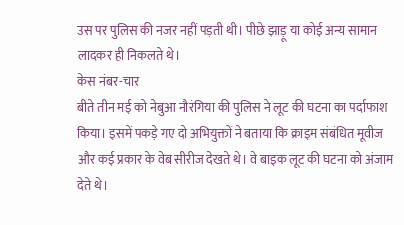उस पर पुलिस की नजर नहीं पड़ती थी। पीछे झाड़ू या कोई अन्य सामान लादकर ही निकलते थे।
केस नंबर-चार
बीते तीन मई को नेबुआ नौरंगिया की पुलिस ने लूट की घटना का पर्दाफाश किया। इसमें पकड़े गए दो अभियुक्तों ने बताया कि क्राइम संबंधित मूवीज और कई प्रकार के वेब सीरीज देखते थे। वे बाइक लूट की घटना को अंजाम देते थे।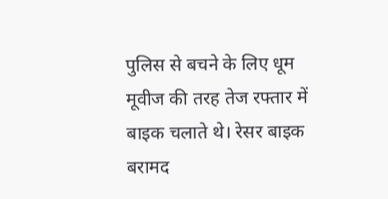पुलिस से बचने के लिए धूम मूवीज की तरह तेज रफ्तार में बाइक चलाते थे। रेसर बाइक बरामद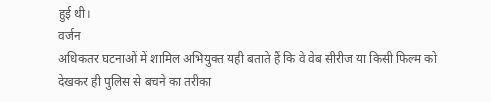हुई थी।
वर्जन
अधिकतर घटनाओं में शामिल अभियुक्त यही बताते हैं कि वे वेब सीरीज या किसी फिल्म को देखकर ही पुलिस से बचने का तरीका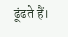ढूंढते हैं।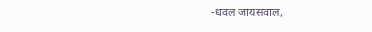-धवल जायसवाल,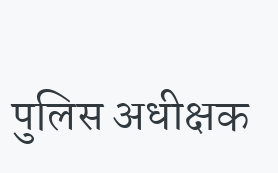पुलिस अधीक्षक